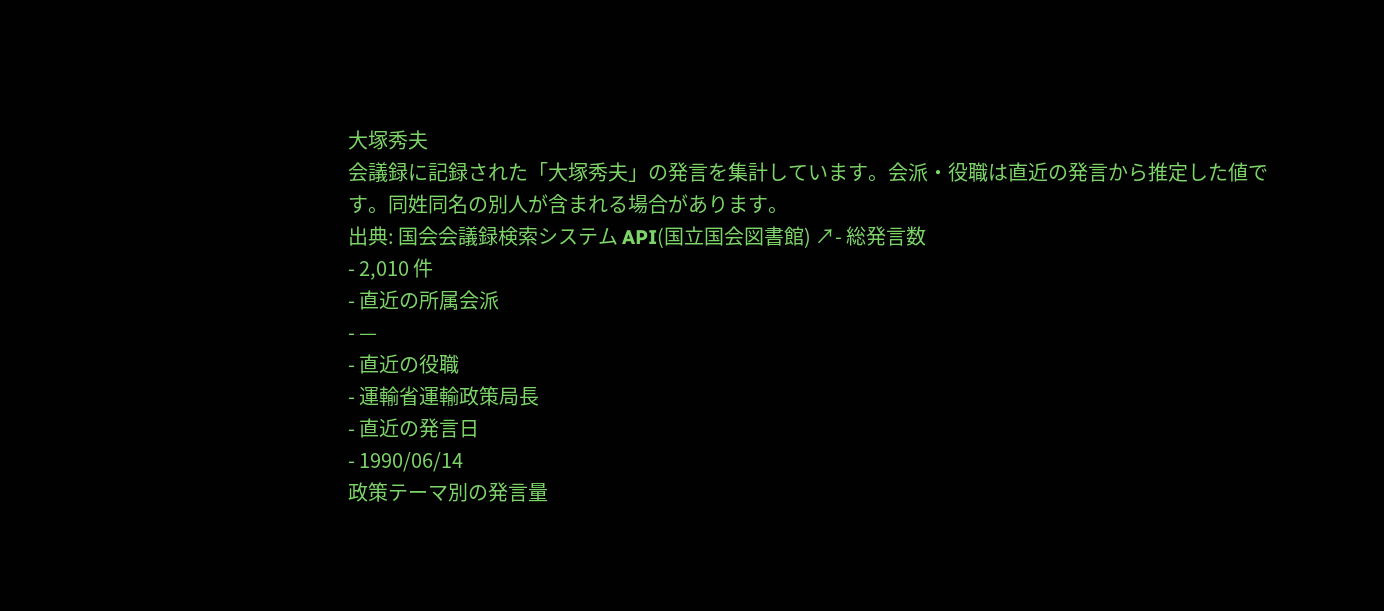大塚秀夫
会議録に記録された「大塚秀夫」の発言を集計しています。会派・役職は直近の発言から推定した値です。同姓同名の別人が含まれる場合があります。
出典: 国会会議録検索システム API(国立国会図書館) ↗- 総発言数
- 2,010 件
- 直近の所属会派
- —
- 直近の役職
- 運輸省運輸政策局長
- 直近の発言日
- 1990/06/14
政策テーマ別の発言量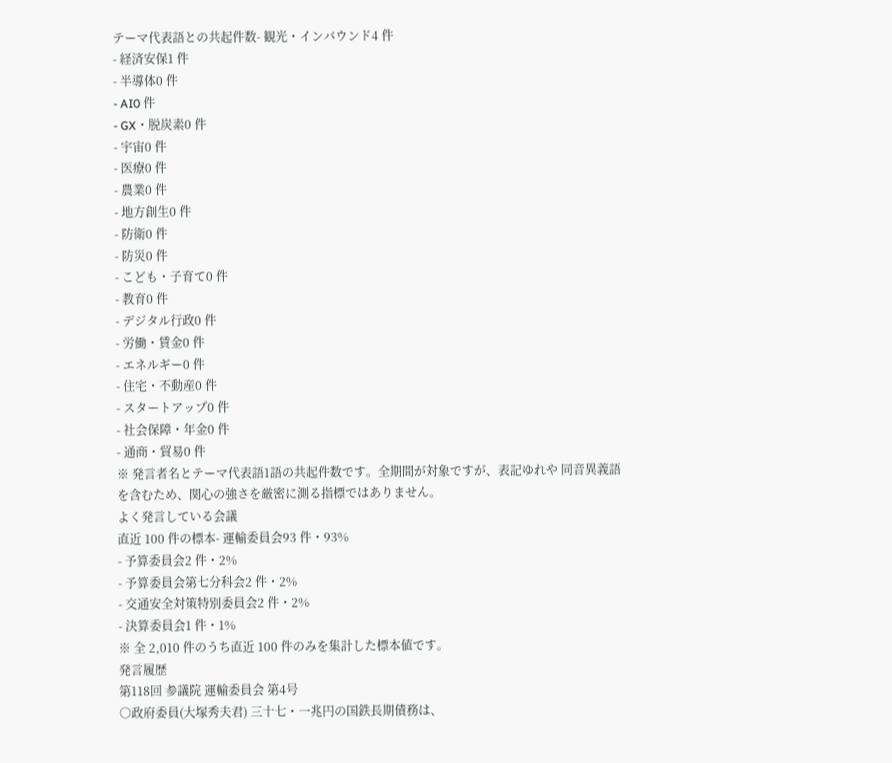テーマ代表語との共起件数- 観光・インバウンド4 件
- 経済安保1 件
- 半導体0 件
- AI0 件
- GX・脱炭素0 件
- 宇宙0 件
- 医療0 件
- 農業0 件
- 地方創生0 件
- 防衛0 件
- 防災0 件
- こども・子育て0 件
- 教育0 件
- デジタル行政0 件
- 労働・賃金0 件
- エネルギー0 件
- 住宅・不動産0 件
- スタートアップ0 件
- 社会保障・年金0 件
- 通商・貿易0 件
※ 発言者名とテーマ代表語1語の共起件数です。全期間が対象ですが、表記ゆれや 同音異義語を含むため、関心の強さを厳密に測る指標ではありません。
よく発言している会議
直近 100 件の標本- 運輸委員会93 件・93%
- 予算委員会2 件・2%
- 予算委員会第七分科会2 件・2%
- 交通安全対策特別委員会2 件・2%
- 決算委員会1 件・1%
※ 全 2,010 件のうち直近 100 件のみを集計した標本値です。
発言履歴
第118回 参議院 運輸委員会 第4号
○政府委員(大塚秀夫君) 三十七・一兆円の国鉄長期債務は、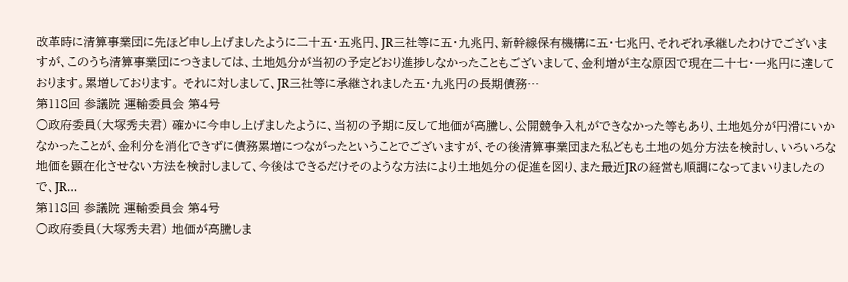改革時に清算事業団に先ほど申し上げましたように二十五・五兆円、JR三社等に五・九兆円、新幹線保有機構に五・七兆円、それぞれ承継したわけでございますが、このうち清算事業団につきましては、土地処分が当初の予定どおり進捗しなかったこともございまして、金利増が主な原因で現在二十七・一兆円に達しております。累増しております。 それに対しまして、JR三社等に承継されました五・九兆円の長期債務…
第118回 参議院 運輸委員会 第4号
○政府委員(大塚秀夫君) 確かに今申し上げましたように、当初の予期に反して地価が高騰し、公開競争入札ができなかった等もあり、土地処分が円滑にいかなかったことが、金利分を消化できずに債務累増につながったということでございますが、その後清算事業団また私どもも土地の処分方法を検討し、いろいろな地価を顕在化させない方法を検討しまして、今後はできるだけそのような方法により土地処分の促進を図り、また最近JRの経営も順調になってまいりましたので、JR…
第118回 参議院 運輸委員会 第4号
○政府委員(大塚秀夫君) 地価が高騰しま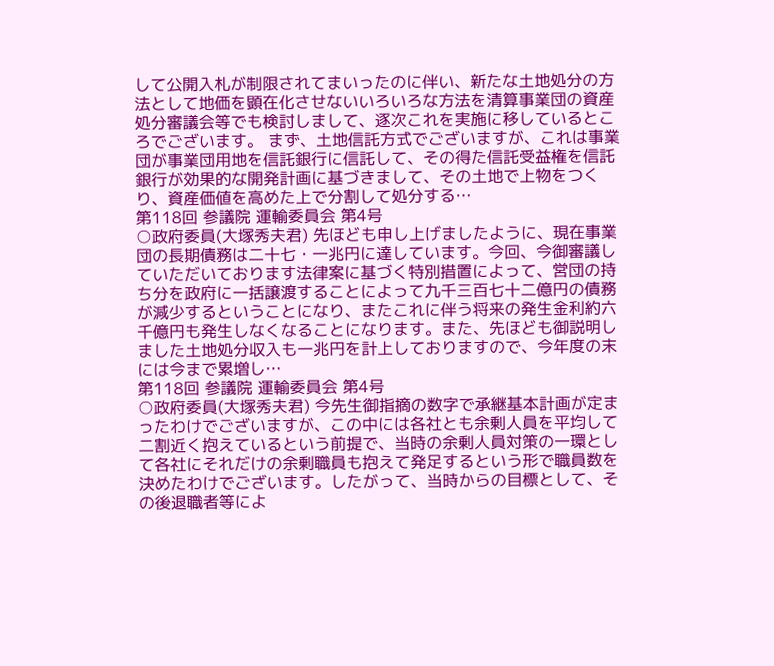して公開入札が制限されてまいったのに伴い、新たな土地処分の方法として地価を顕在化させないいろいろな方法を清算事業団の資産処分審議会等でも検討しまして、逐次これを実施に移しているところでございます。 まず、土地信託方式でございますが、これは事業団が事業団用地を信託銀行に信託して、その得た信託受益権を信託銀行が効果的な開発計画に基づきまして、その土地で上物をつくり、資産価値を高めた上で分割して処分する…
第118回 参議院 運輸委員会 第4号
○政府委員(大塚秀夫君) 先ほども申し上げましたように、現在事業団の長期債務は二十七・一兆円に達しています。今回、今御審議していただいております法律案に基づく特別措置によって、営団の持ち分を政府に一括譲渡することによって九千三百七十二億円の債務が減少するということになり、またこれに伴う将来の発生金利約六千億円も発生しなくなることになります。また、先ほども御説明しました土地処分収入も一兆円を計上しておりますので、今年度の末には今まで累増し…
第118回 参議院 運輸委員会 第4号
○政府委員(大塚秀夫君) 今先生御指摘の数字で承継基本計画が定まったわけでございますが、この中には各社とも余剰人員を平均して二割近く抱えているという前提で、当時の余剰人員対策の一環として各社にそれだけの余剰職員も抱えて発足するという形で職員数を決めたわけでございます。したがって、当時からの目標として、その後退職者等によ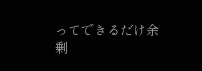ってできるだけ余剰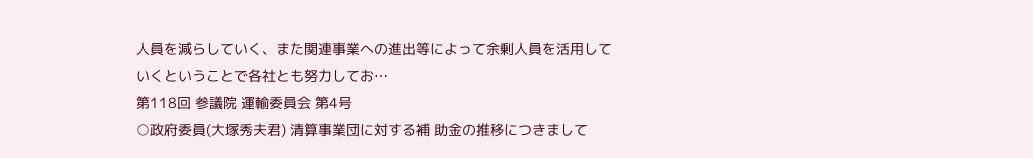人員を減らしていく、また関連事業への進出等によって余剰人員を活用していくということで各社とも努力してお…
第118回 参議院 運輸委員会 第4号
○政府委員(大塚秀夫君) 清算事業団に対する補 助金の推移につきまして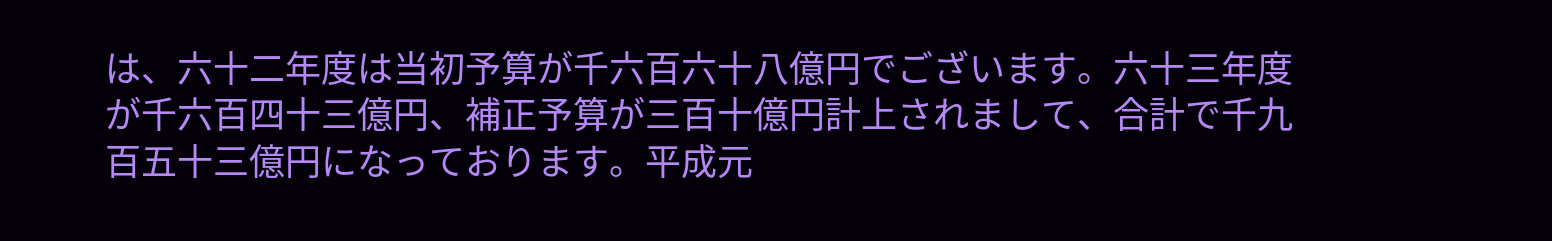は、六十二年度は当初予算が千六百六十八億円でございます。六十三年度が千六百四十三億円、補正予算が三百十億円計上されまして、合計で千九百五十三億円になっております。平成元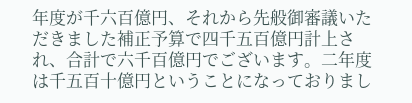年度が千六百億円、それから先般御審議いただきました補正予算で四千五百億円計上され、合計で六千百億円でございます。二年度は千五百十億円ということになっておりまし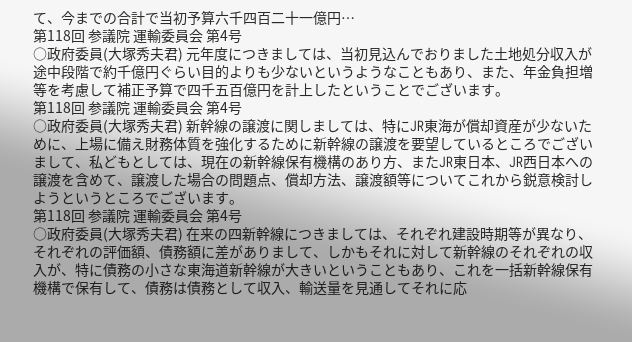て、今までの合計で当初予算六千四百二十一億円…
第118回 参議院 運輸委員会 第4号
○政府委員(大塚秀夫君) 元年度につきましては、当初見込んでおりました土地処分収入が途中段階で約千億円ぐらい目的よりも少ないというようなこともあり、また、年金負担増等を考慮して補正予算で四千五百億円を計上したということでございます。
第118回 参議院 運輸委員会 第4号
○政府委員(大塚秀夫君) 新幹線の譲渡に関しましては、特にJR東海が償却資産が少ないために、上場に備え財務体質を強化するために新幹線の譲渡を要望しているところでございまして、私どもとしては、現在の新幹線保有機構のあり方、またJR東日本、JR西日本への譲渡を含めて、譲渡した場合の問題点、償却方法、譲渡額等についてこれから鋭意検討しようというところでございます。
第118回 参議院 運輸委員会 第4号
○政府委員(大塚秀夫君) 在来の四新幹線につきましては、それぞれ建設時期等が異なり、それぞれの評価額、債務額に差がありまして、しかもそれに対して新幹線のそれぞれの収入が、特に債務の小さな東海道新幹線が大きいということもあり、これを一括新幹線保有機構で保有して、債務は債務として収入、輸送量を見通してそれに応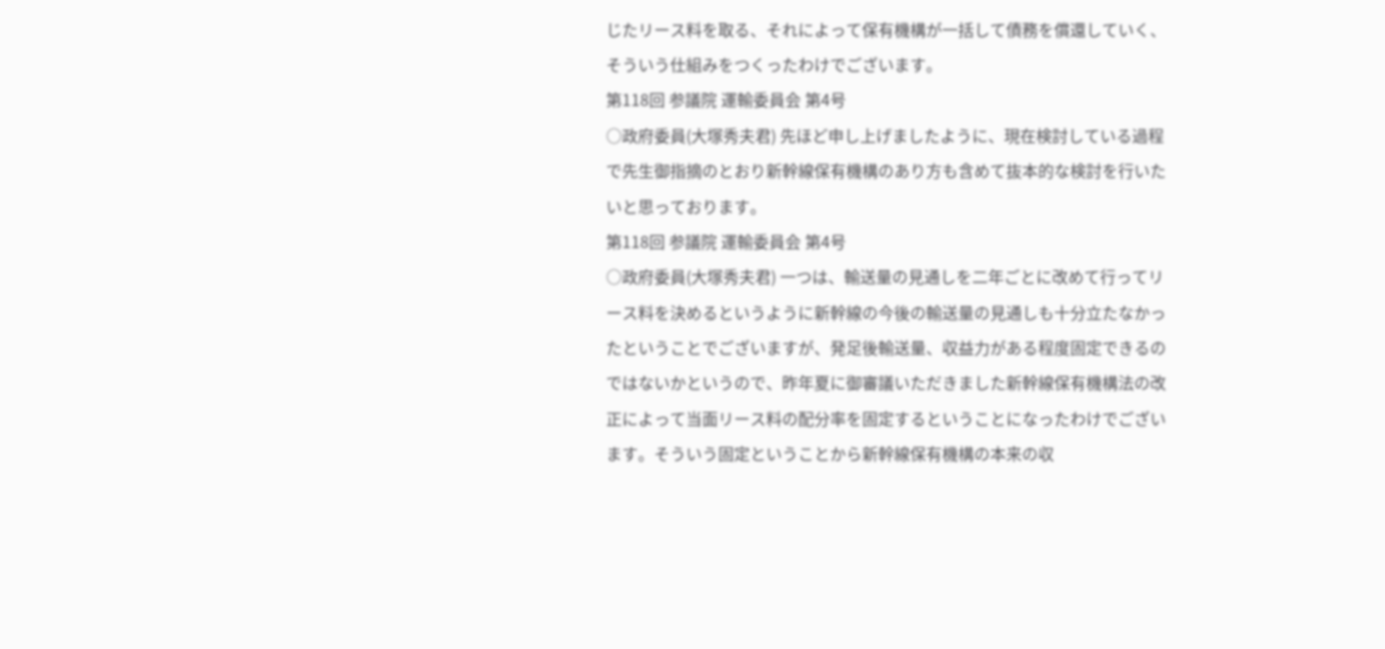じたリース料を取る、それによって保有機構が一括して債務を償還していく、そういう仕組みをつくったわけでございます。
第118回 参議院 運輸委員会 第4号
○政府委員(大塚秀夫君) 先ほど申し上げましたように、現在検討している過程で先生御指摘のとおり新幹線保有機構のあり方も含めて抜本的な検討を行いたいと思っております。
第118回 参議院 運輸委員会 第4号
○政府委員(大塚秀夫君) 一つは、輸送量の見通しを二年ごとに改めて行ってリース料を決めるというように新幹線の今後の輸送量の見通しも十分立たなかったということでございますが、発足後輸送量、収益力がある程度固定できるのではないかというので、昨年夏に御審議いただきました新幹線保有機構法の改正によって当面リース料の配分率を固定するということになったわけでございます。そういう固定ということから新幹線保有機構の本来の収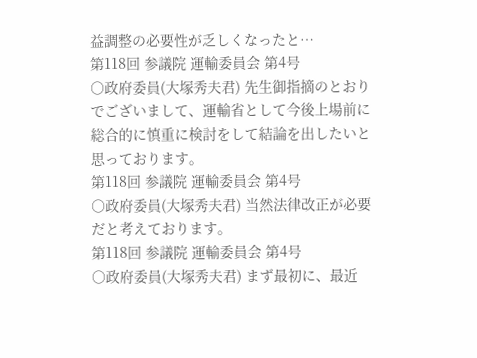益調整の必要性が乏しくなったと…
第118回 参議院 運輸委員会 第4号
○政府委員(大塚秀夫君) 先生御指摘のとおりでございまして、運輸省として今後上場前に総合的に慎重に検討をして結論を出したいと思っております。
第118回 参議院 運輸委員会 第4号
○政府委員(大塚秀夫君) 当然法律改正が必要だと考えております。
第118回 参議院 運輸委員会 第4号
○政府委員(大塚秀夫君) まず最初に、最近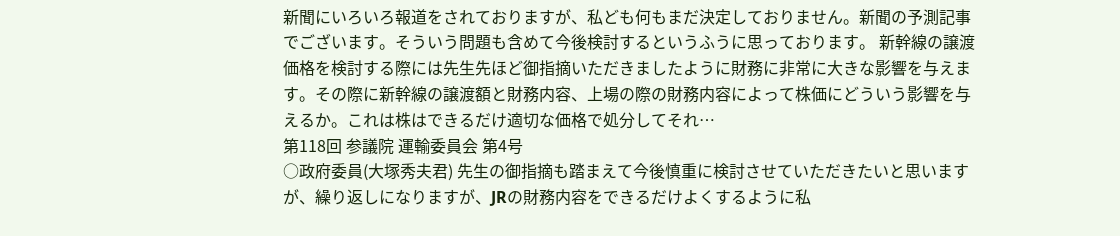新聞にいろいろ報道をされておりますが、私ども何もまだ決定しておりません。新聞の予測記事でございます。そういう問題も含めて今後検討するというふうに思っております。 新幹線の譲渡価格を検討する際には先生先ほど御指摘いただきましたように財務に非常に大きな影響を与えます。その際に新幹線の譲渡額と財務内容、上場の際の財務内容によって株価にどういう影響を与えるか。これは株はできるだけ適切な価格で処分してそれ…
第118回 参議院 運輸委員会 第4号
○政府委員(大塚秀夫君) 先生の御指摘も踏まえて今後慎重に検討させていただきたいと思いますが、繰り返しになりますが、JRの財務内容をできるだけよくするように私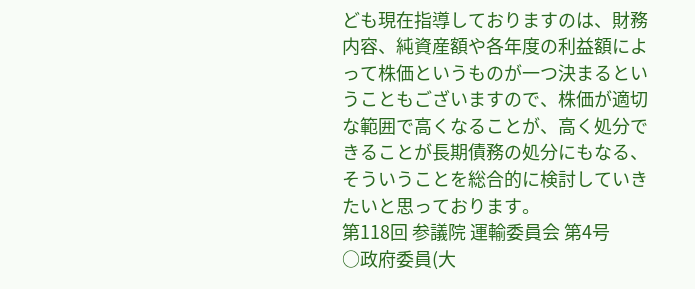ども現在指導しておりますのは、財務内容、純資産額や各年度の利益額によって株価というものが一つ決まるということもございますので、株価が適切な範囲で高くなることが、高く処分できることが長期債務の処分にもなる、そういうことを総合的に検討していきたいと思っております。
第118回 参議院 運輸委員会 第4号
○政府委員(大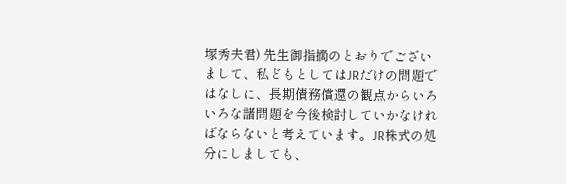塚秀夫君) 先生御指摘のとおりでございまして、私どもとしてはJRだけの問題ではなしに、長期債務償還の観点からいろいろな諸問題を今後検討していかなければならないと考えています。JR株式の処分にしましても、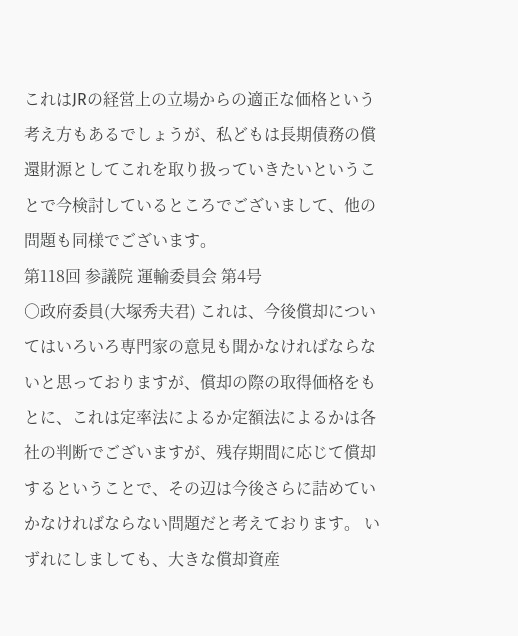これはJRの経営上の立場からの適正な価格という考え方もあるでしょうが、私どもは長期債務の償還財源としてこれを取り扱っていきたいということで今検討しているところでございまして、他の問題も同様でございます。
第118回 参議院 運輸委員会 第4号
○政府委員(大塚秀夫君) これは、今後償却についてはいろいろ専門家の意見も聞かなければならないと思っておりますが、償却の際の取得価格をもとに、これは定率法によるか定額法によるかは各社の判断でございますが、残存期間に応じて償却するということで、その辺は今後さらに詰めていかなければならない問題だと考えております。 いずれにしましても、大きな償却資産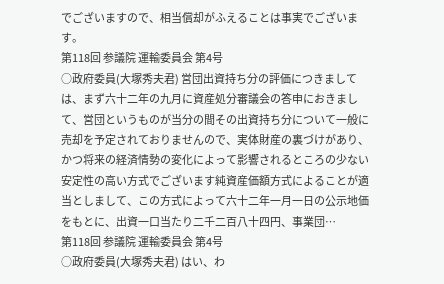でございますので、相当償却がふえることは事実でございます。
第118回 参議院 運輸委員会 第4号
○政府委員(大塚秀夫君) 営団出資持ち分の評価につきましては、まず六十二年の九月に資産処分審議会の答申におきまして、営団というものが当分の間その出資持ち分について一般に売却を予定されておりませんので、実体財産の裏づけがあり、かつ将来の経済情勢の変化によって影響されるところの少ない安定性の高い方式でございます純資産価額方式によることが適当としまして、この方式によって六十二年一月一日の公示地価をもとに、出資一口当たり二千二百八十四円、事業団…
第118回 参議院 運輸委員会 第4号
○政府委員(大塚秀夫君) はい、わ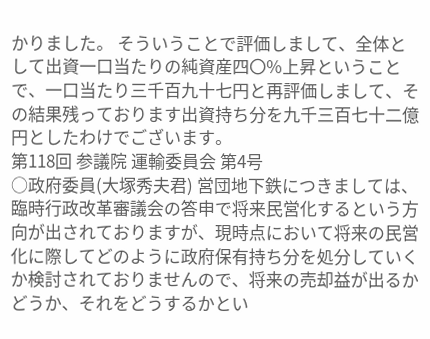かりました。 そういうことで評価しまして、全体として出資一口当たりの純資産四〇%上昇ということで、一口当たり三千百九十七円と再評価しまして、その結果残っております出資持ち分を九千三百七十二億円としたわけでございます。
第118回 参議院 運輸委員会 第4号
○政府委員(大塚秀夫君) 営団地下鉄につきましては、臨時行政改革審議会の答申で将来民営化するという方向が出されておりますが、現時点において将来の民営化に際してどのように政府保有持ち分を処分していくか検討されておりませんので、将来の売却益が出るかどうか、それをどうするかとい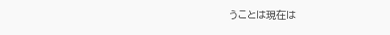うことは現在は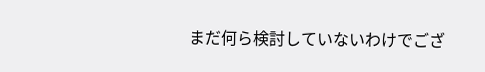まだ何ら検討していないわけでござ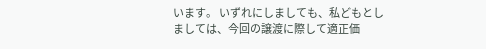います。 いずれにしましても、私どもとしましては、今回の譲渡に際して適正価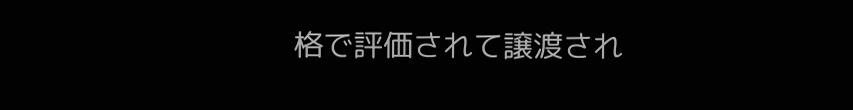格で評価されて譲渡され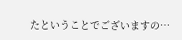たということでございますの…